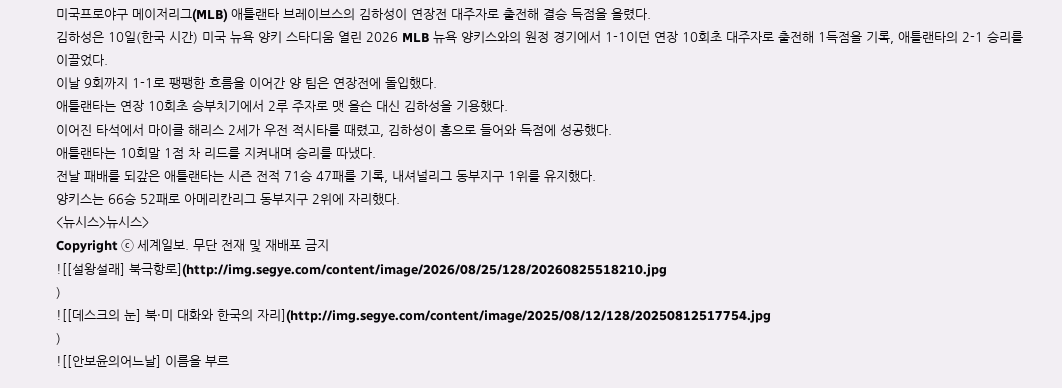미국프로야구 메이저리그(MLB) 애틀랜타 브레이브스의 김하성이 연장전 대주자로 출전해 결승 득점을 올렸다.
김하성은 10일(한국 시간) 미국 뉴욕 양키 스타디움 열린 2026 MLB 뉴욕 양키스와의 원정 경기에서 1-1이던 연장 10회초 대주자로 출전해 1득점을 기록, 애틀랜타의 2-1 승리를 이끌었다.
이날 9회까지 1-1로 팽팽한 흐름을 이어간 양 팀은 연장전에 돌입했다.
애틀랜타는 연장 10회초 승부치기에서 2루 주자로 맷 올슨 대신 김하성을 기용했다.
이어진 타석에서 마이클 해리스 2세가 우전 적시타를 때렸고, 김하성이 홈으로 들어와 득점에 성공했다.
애틀랜타는 10회말 1점 차 리드를 지켜내며 승리를 따냈다.
전날 패배를 되갚은 애틀랜타는 시즌 전적 71승 47패를 기록, 내셔널리그 동부지구 1위를 유지했다.
양키스는 66승 52패로 아메리칸리그 동부지구 2위에 자리했다.
<뉴시스>뉴시스>
Copyright ⓒ 세계일보. 무단 전재 및 재배포 금지
![[설왕설래] 북극항로](http://img.segye.com/content/image/2026/08/25/128/20260825518210.jpg
)
![[데스크의 눈] 북·미 대화와 한국의 자리](http://img.segye.com/content/image/2025/08/12/128/20250812517754.jpg
)
![[안보윤의어느날] 이름을 부르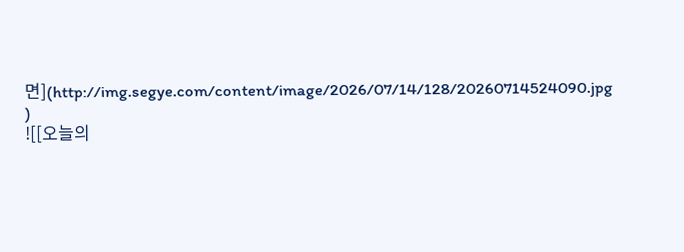면](http://img.segye.com/content/image/2026/07/14/128/20260714524090.jpg
)
![[오늘의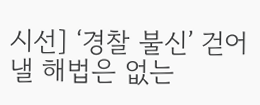시선] ‘경찰 불신’ 걷어낼 해법은 없는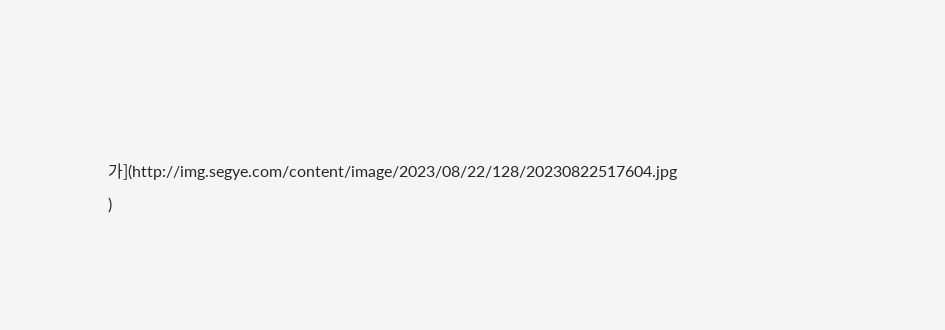가](http://img.segye.com/content/image/2023/08/22/128/20230822517604.jpg
)